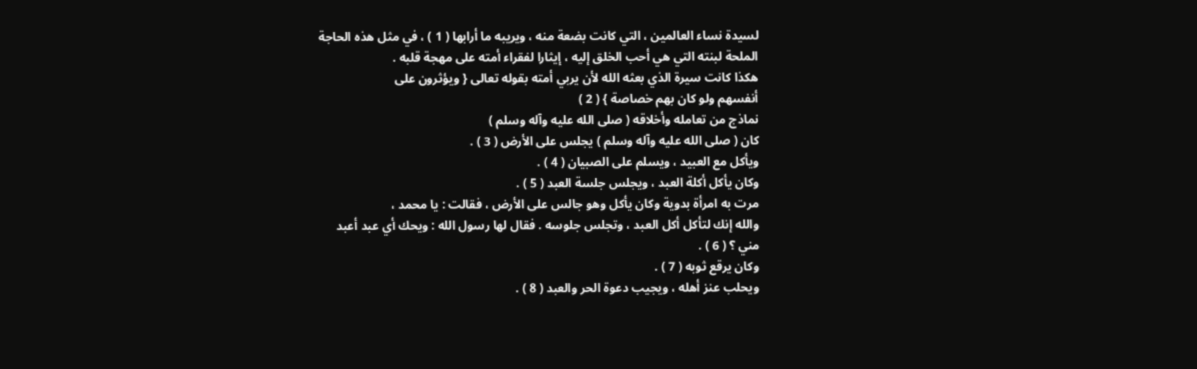لسيدة نساء العالمين ، التي كانت بضعة منه ، ويريبه ما أرابها ( 1 ) ، في مثل هذه الحاجة
الملحة لبنته التي هي أحب الخلق إليه ، إيثارا لفقراء أمته على مهجة قلبه .
هكذا كانت سيرة الذي بعثه الله لأن يربي أمته بقوله تعالى { ويؤثرون على
أنفسهم ولو كان بهم خصاصة } ( 2 )
نماذج من تعامله وأخلاقه ( صلى الله عليه وآله وسلم )
كان ( صلى الله عليه وآله وسلم ) يجلس على الأرض ( 3 ) .
ويأكل مع العبيد ، ويسلم على الصبيان ( 4 ) .
وكان يأكل أكلة العبد ، ويجلس جلسة العبد ( 5 ) .
مرت به امرأة بدوية وكان يأكل وهو جالس على الأرض ، فقالت : يا محمد ،
والله إنك لتأكل أكل العبد ، وتجلس جلوسه . فقال لها رسول الله : ويحك أي عبد أعبد
مني ؟ ( 6 ) .
وكان يرقع ثوبه ( 7 ) .
ويحلب عنز أهله ، ويجيب دعوة الحر والعبد ( 8 ) .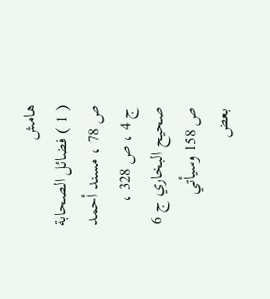هامش
( 1 ) فضائل الصحابة ص 78 ، مسند أحمد ج 4 ، ص 328 ، صحيح البخاري ج 6 ص 158 وسيأتي
بعض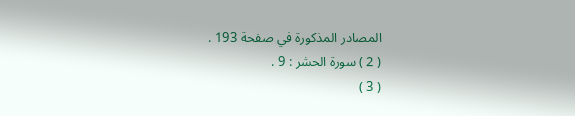المصادر المذكورة في صفحة 193 .
( 2 ) سورة الحشر : 9 .
( 3 )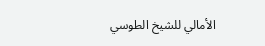الأمالي للشيخ الطوسي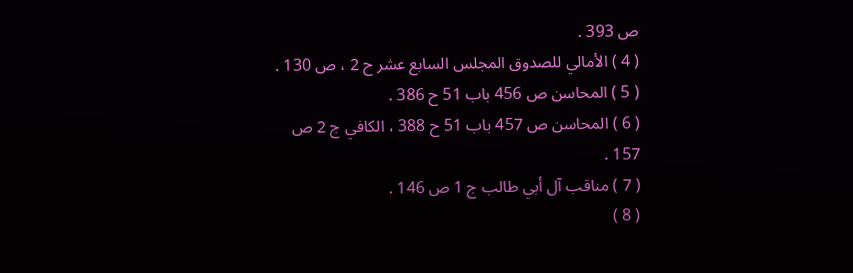ص 393 .
( 4 ) الأمالي للصدوق المجلس السابع عشر ح 2 ، ص 130 .
( 5 ) المحاسن ص 456 باب 51 ح 386 .
( 6 ) المحاسن ص 457 باب 51 ح 388 ، الكافي ج 2 ص 157 .
( 7 ) مناقب آل أبي طالب ج 1 ص 146 .
( 8 )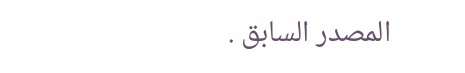المصدر السابق .